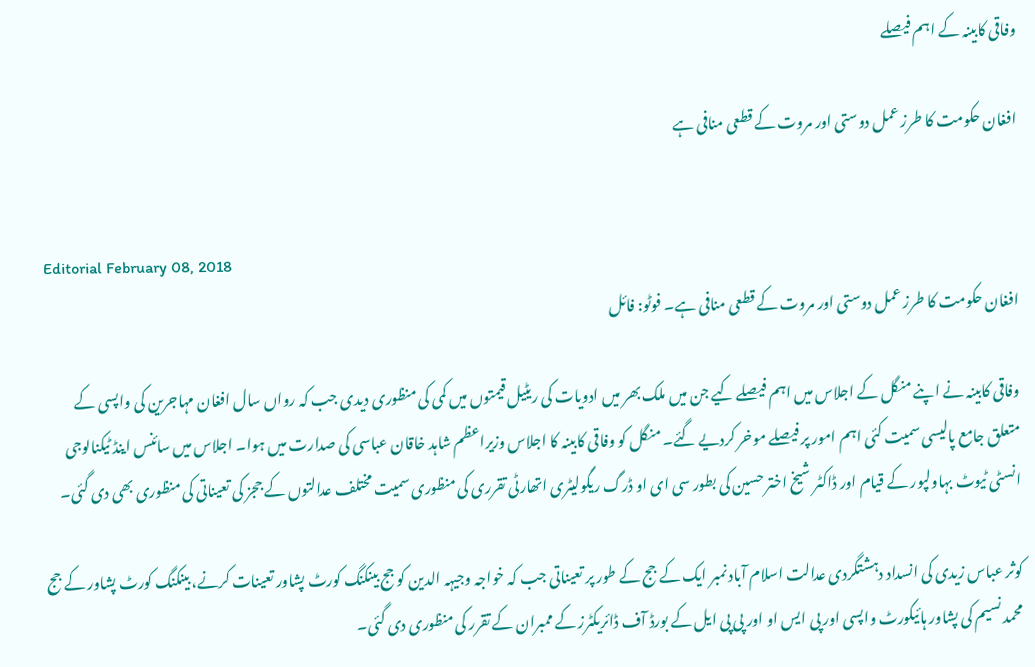وفاقی کابینہ کے اہم فیصلے

افغان حکومت کا طرز عمل دوستی اور مروت کے قطعی منافی ہے


Editorial February 08, 2018
افغان حکومت کا طرز عمل دوستی اور مروت کے قطعی منافی ہے۔ فوٹو: فائل

وفاقی کابینہ نے اپنے منگل کے اجلاس میں اہم فیصلے کیے جن میں ملک بھر میں ادویات کی ریٹیل قیمتوں میں کمی کی منظوری دیدی جب کہ رواں سال افغان مہاجرین کی واپسی کے متعلق جامع پالیسی سمیت کئی اہم امور پر فیصلے موخر کردیے گئے۔ منگل کو وفاقی کابینہ کا اجلاس وزیراعظم شاہد خاقان عباسی کی صدارت میں ہوا۔ اجلاس میں سائنس اینڈ ٹیکنالوجی انسٹی ٹیوٹ بہاولپور کے قیام اور ڈاکٹر شیخ اختر حسین کی بطور سی ای او ڈرگ ریگولیٹری اتھارٹی تقرری کی منظوری سمیت مختلف عدالتوں کے ججز کی تعیناتی کی منظوری بھی دی گئی۔

کوثر عباس زیدی کی انسداد دہشتگردی عدالت اسلام آباد نمبر ایک کے جج کے طور پر تعیناتی جب کہ خواجہ وجیہہ الدین کو جج بینکنگ کورٹ پشاور تعینات کرنے، بینکنگ کورٹ پشاور کے جج محمد نسیم کی پشاور ہائیکورٹ واپسی اور پی ایس او اور پی پی ایل کے بورڈ آف ڈائریکٹرز کے ممبران کے تقرر کی منظوری دی گئی۔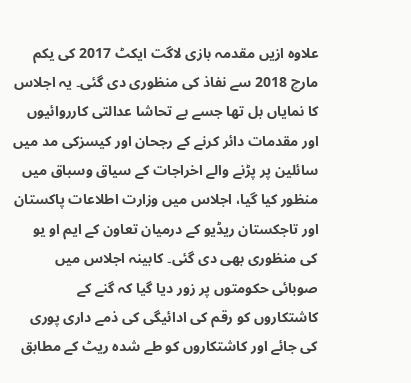علاوہ ازیں مقدمہ بازی لاگت ایکٹ 2017 کی یکم مارچ 2018 سے نفاذ کی منظوری دی گئی۔ یہ اجلاس کا نمایاں بل تھا جسے بے تحاشا عدالتی کارروائیوں اور مقدمات دائر کرنے کے رجحان اور کیسزکی مد میں سائلین پر پڑنے والے اخراجات کے سیاق وسباق میں منظور کیا گیا، اجلاس میں وزارت اطلاعات پاکستان اور تاجکستان ریڈیو کے درمیان تعاون کے ایم او یو کی منظوری بھی دی گئی۔ کابینہ اجلاس میں صوبائی حکومتوں پر زور دیا گیا کہ گنے کے کاشتکاروں کو رقم کی ادائیگی کی ذمے داری پوری کی جائے اور کاشتکاروں کو طے شدہ ریٹ کے مطابق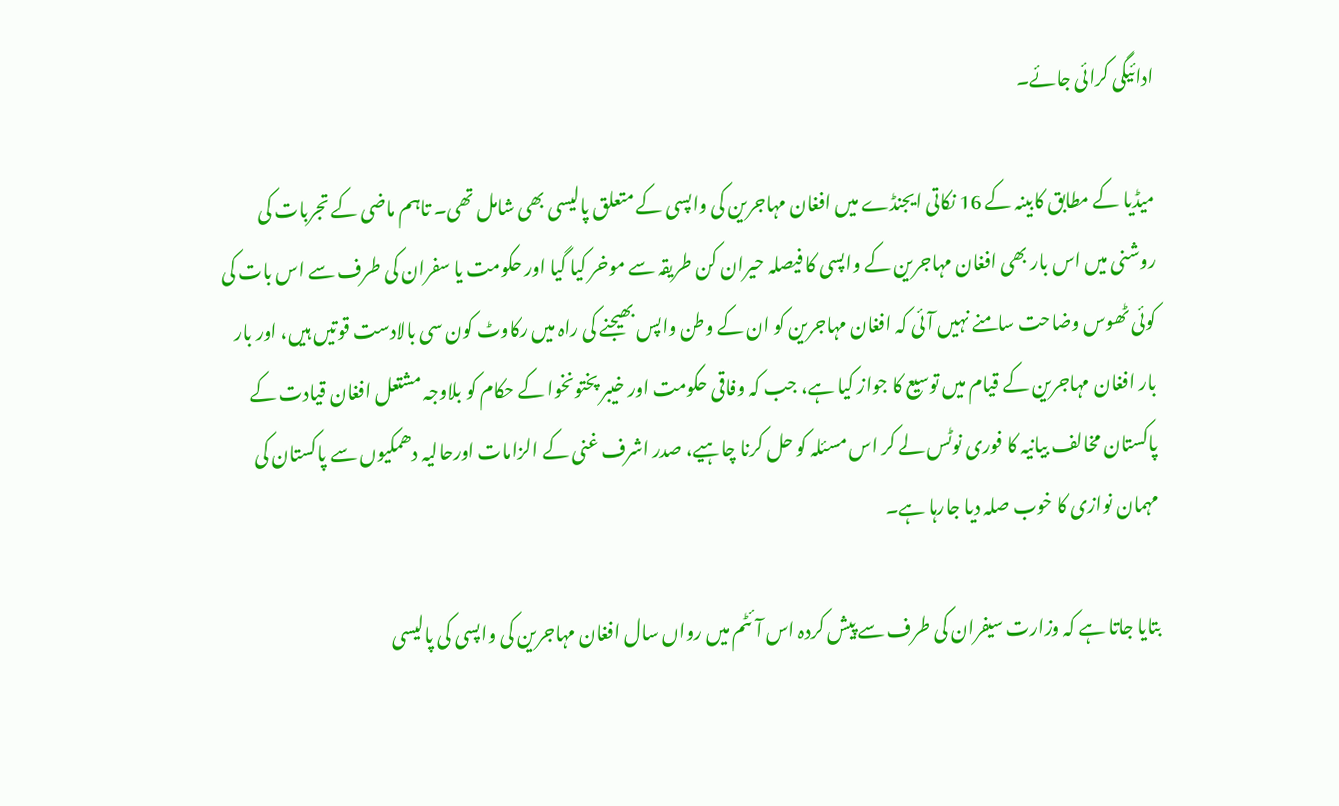ادائیگی کرائی جائے۔

میڈیا کے مطابق کابینہ کے 16 نکاتی ایجنڈے میں افغان مہاجرین کی واپسی کے متعلق پالیسی بھی شامل تھی۔ تاہم ماضی کے تجربات کی روشنی میں اس بار بھی افغان مہاجرین کے واپسی کا فیصلہ حیران کن طریقہ سے موخر کیا گیا اور حکومت یا سفران کی طرف سے اس بات کی کوئی ٹھوس وضاحت سامنے نہیں آئی کہ افغان مہاجرین کو ان کے وطن واپس بھیجنے کی راہ میں رکاوٹ کون سی بالادست قوتیں ہیں، اور بار بار افغان مہاجرین کے قیام میں توسیع کا جواز کیا ہے، جب کہ وفاقی حکومت اور خیبر پختونخوا کے حکام کو بلاوجہ مشتعل افغان قیادت کے پاکستان مخالف بیانیہ کا فوری نوٹس لے کر اس مسئلہ کو حل کرنا چاہیے، صدر اشرف غنی کے الزامات اورحالیہ دھمکیوں سے پاکستان کی مہمان نوازی کا خوب صلہ دیا جارہا ہے۔

بتایا جاتا ہے کہ وزارت سیفران کی طرف سے پیش کردہ اس آئٹم میں رواں سال افغان مہاجرین کی واپسی کی پالیسی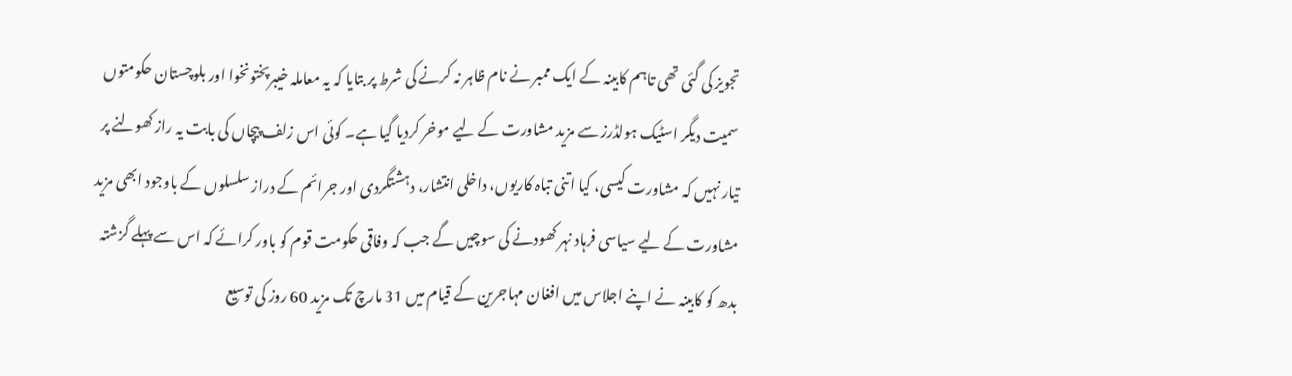تجویز کی گئی تھی تاہم کابینہ کے ایک ممبر نے نام ظاہر نہ کرنے کی شرط پر بتایا کہ یہ معاملہ خیبرپختونخوا اور بلوچستان حکومتوں سمیت دیگر اسٹیک ہولڈرز سے مزید مشاورت کے لیے موخر کردیا گیا ہے۔ کوئی اس زلف پیچاں کی بابت یہ راز کھولنے پر تیار نہیں کہ مشاورت کیسی، کیا اتنی تباہ کاریوں، داخلی انتشار، دہشتگردی اور جرائم کے دراز سلسلوں کے باوجود ابھی مزید مشاورت کے لیے سیاسی فرہاد نہر کھودنے کی سوچیں گے جب کہ وفاقی حکومت قوم کو باور کرائے کہ اس سے پہلے گزشتہ بدھ کو کابینہ نے اپنے اجلاس میں افغان مہاجرین کے قیام میں 31 مارچ تک مزید 60 روز کی توسیع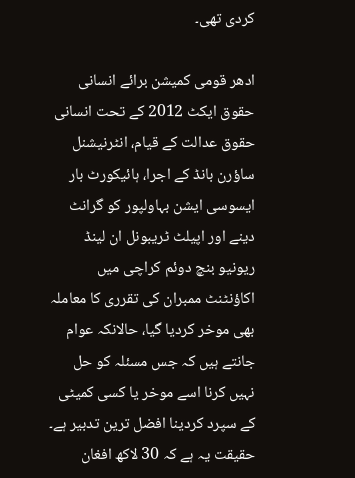کردی تھی۔

ادھر قومی کمیشن برائے انسانی حقوق ایکٹ 2012 کے تحت انسانی حقوق عدالت کے قیام، انٹرنیشنل ساؤرن بانڈ کے اجرا، ہائیکورٹ بار ایسوسی ایشن بہاولپور کو گرانٹ دینے اور اپیلٹ ٹریبونل ان لینڈ ریونیو بنچ دوئم کراچی میں اکاؤنٹنٹ ممبران کی تقرری کا معاملہ بھی موخر کردیا گیا، حالانکہ عوام جانتے ہیں کہ جس مسئلہ کو حل نہیں کرنا اسے موخر یا کسی کمیٹی کے سپرد کردینا افضل ترین تدبیر ہے۔ حقیقت یہ ہے کہ 30 لاکھ افغان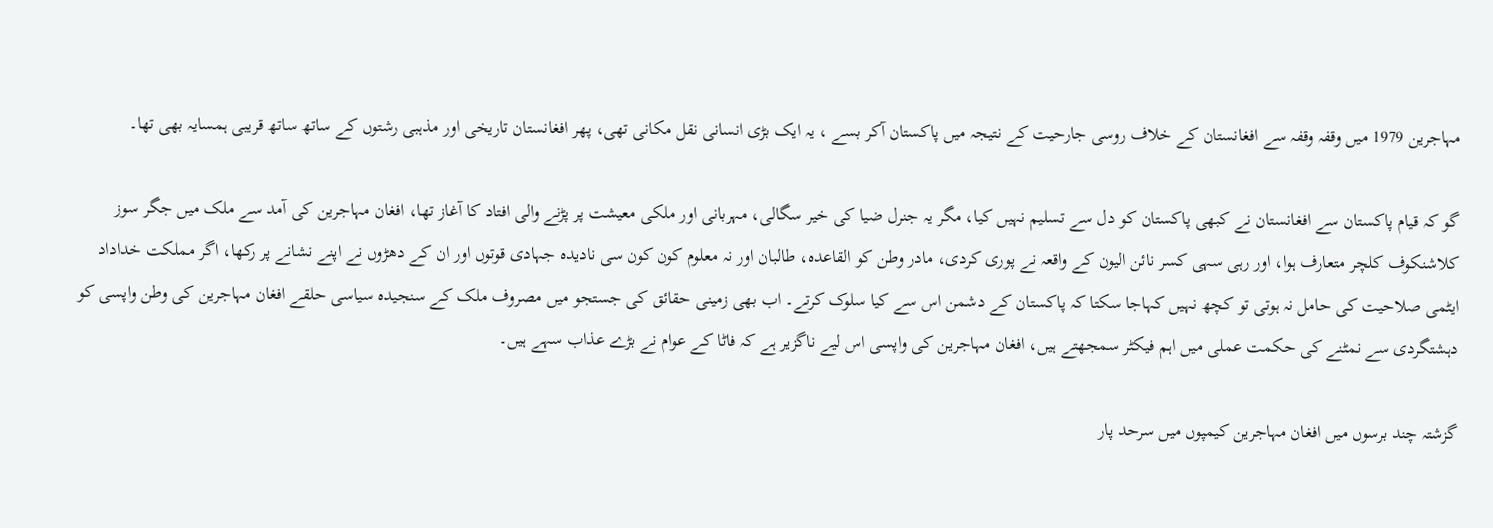مہاجرین 1979 میں وقفہ وقفہ سے افغانستان کے خلاف روسی جارحیت کے نتیجہ میں پاکستان آکر بسے ، یہ ایک بڑی انسانی نقل مکانی تھی، پھر افغانستان تاریخی اور مذہبی رشتوں کے ساتھ ساتھ قریبی ہمسایہ بھی تھا۔

گو کہ قیام پاکستان سے افغانستان نے کبھی پاکستان کو دل سے تسلیم نہیں کیا، مگر یہ جنرل ضیا کی خیر سگالی، مہربانی اور ملکی معیشت پر پڑنے والی افتاد کا آغاز تھا، افغان مہاجرین کی آمد سے ملک میں جگر سوز کلاشنکوف کلچر متعارف ہوا، اور رہی سہی کسر نائن الیون کے واقعہ نے پوری کردی، مادر وطن کو القاعدہ، طالبان اور نہ معلوم کون کون سی نادیدہ جہادی قوتوں اور ان کے دھڑوں نے اپنے نشانے پر رکھا، اگر مملکت خداداد ایٹمی صلاحیت کی حامل نہ ہوتی تو کچھ نہیں کہاجا سکتا کہ پاکستان کے دشمن اس سے کیا سلوک کرتے۔ اب بھی زمینی حقائق کی جستجو میں مصروف ملک کے سنجیدہ سیاسی حلقے افغان مہاجرین کی وطن واپسی کو دہشتگردی سے نمٹنے کی حکمت عملی میں اہم فیکٹر سمجھتے ہیں، افغان مہاجرین کی واپسی اس لیے ناگزیر ہے کہ فاٹا کے عوام نے بڑے عذاب سہے ہیں۔

گزشتہ چند برسوں میں افغان مہاجرین کیمپوں میں سرحد پار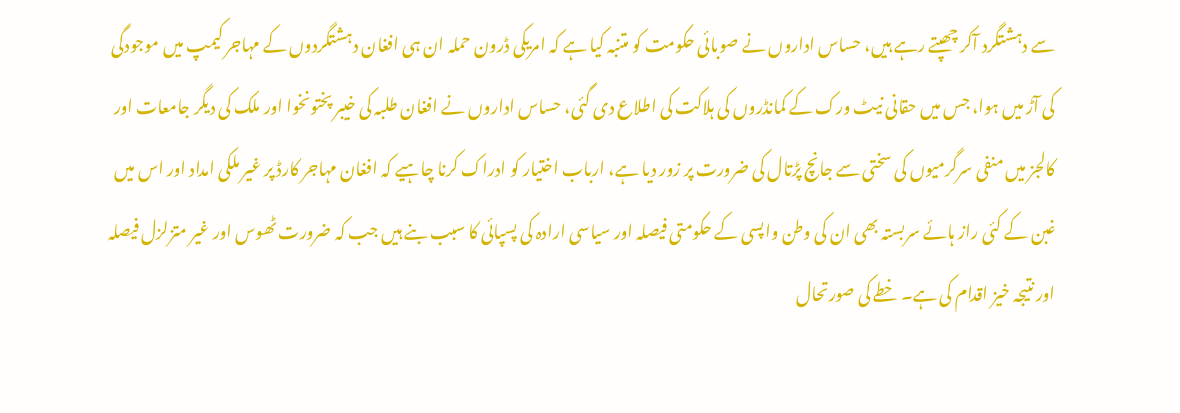سے دہشتگرد آکر چھپتے رہے ہیں، حساس اداروں نے صوبائی حکومت کو متنبہ کیا ہے کہ امریکی ڈرون حملہ ان ہی افغان دہشتگردوں کے مہاجر کیمپ میں موجودگی کی آڑ میں ہوا، جس میں حقانی نیٹ ورک کے کمانڈروں کی ہلاکت کی اطلاع دی گئی، حساس اداروں نے افغان طلبہ کی خیبر پختونخوا اور ملک کی دیگر جامعات اور کالجز میں منفی سرگرمیوں کی سختی سے جانچ پڑتال کی ضرورت پر زور دیا ہے، ارباب اختیار کو ادراک کرنا چاہیے کہ افغان مہاجر کارڈ پر غیر ملکی امداد اور اس میں غبن کے کئی راز ہائے سربستہ بھی ان کی وطن واپسی کے حکومتی فیصلہ اور سیاسی ارادہ کی پسپائی کا سبب بنے ہیں جب کہ ضرورت ٹھوس اور غیر متزلزل فیصلہ اور نتیجہ خیز اقدام کی ہے۔ خطے کی صورتحال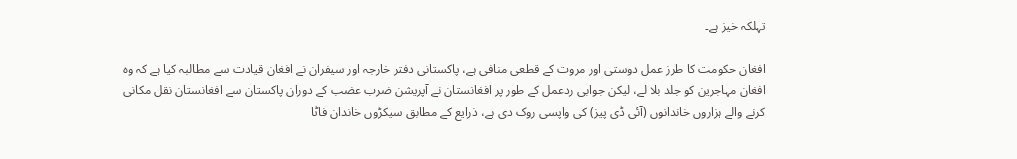تہلکہ خیز ہے۔

افغان حکومت کا طرز عمل دوستی اور مروت کے قطعی منافی ہے، پاکستانی دفتر خارجہ اور سیفران نے افغان قیادت سے مطالبہ کیا ہے کہ وہ افغان مہاجرین کو جلد بلا لے، لیکن جوابی ردعمل کے طور پر افغانستان نے آپریشن ضرب عضب کے دوران پاکستان سے افغانستان نقل مکانی کرنے والے ہزاروں خاندانوں (آئی ڈی پیز) کی واپسی روک دی ہے، ذرایع کے مطابق سیکڑوں خاندان فاٹا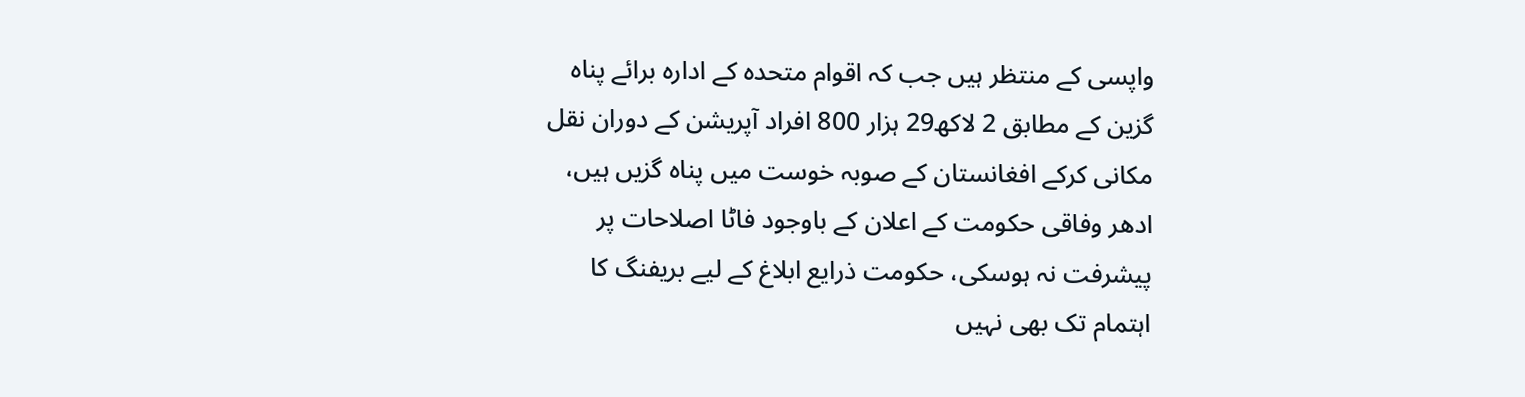واپسی کے منتظر ہیں جب کہ اقوام متحدہ کے ادارہ برائے پناہ گزین کے مطابق 2 لاکھ29 ہزار 800 افراد آپریشن کے دوران نقل مکانی کرکے افغانستان کے صوبہ خوست میں پناہ گزیں ہیں، ادھر وفاقی حکومت کے اعلان کے باوجود فاٹا اصلاحات پر پیشرفت نہ ہوسکی، حکومت ذرایع ابلاغ کے لیے بریفنگ کا اہتمام تک بھی نہیں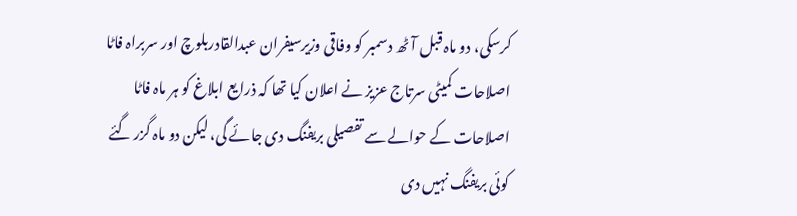کرسکی، دو ماہ قبل آٹھ دسمبر کو وفاقی وزیرسیفران عبدالقادربلوچ اور سربراہ فاٹا اصلاحات کمیٹی سرتاج عزیز نے اعلان کیا تھا کہ ذرایع ابلاغ کو ہر ماہ فاٹا اصلاحات کے حوالے سے تفصیلی بریفنگ دی جائے گی، لیکن دو ماہ گزر گئے کوئی بریفنگ نہیں دی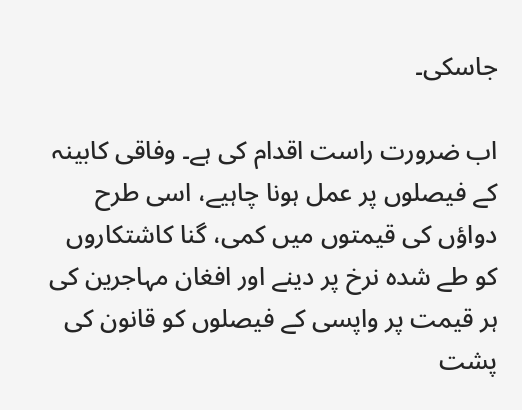جاسکی۔

اب ضرورت راست اقدام کی ہے۔ وفاقی کابینہ کے فیصلوں پر عمل ہونا چاہیے، اسی طرح دواؤں کی قیمتوں میں کمی، گنا کاشتکاروں کو طے شدہ نرخ پر دینے اور افغان مہاجرین کی ہر قیمت پر واپسی کے فیصلوں کو قانون کی پشت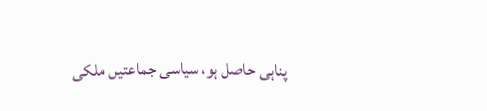پناہی حاصل ہو، سیاسی جماعتیں ملکی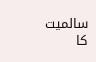سالمیت کا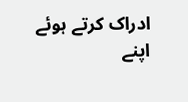ادراک کرتے ہوئے اپنے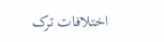اختلافات ترک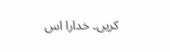کریں۔ خدارا اس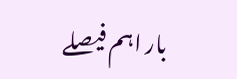بار اہم فیصلے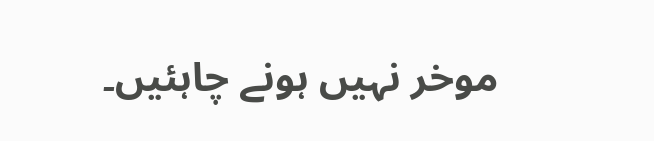موخر نہیں ہونے چاہئیں۔